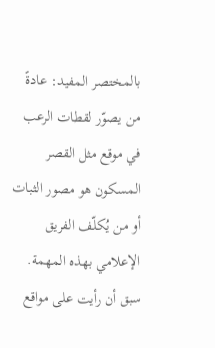بالمختصر المفيد: عادةً من يصوّر لقطات الرعب في موقع مثل القصر المسكون هو مصور الثبات أو من يُكلّف الفريق الإعلامي بهذه المهمة.
سبق أن رأيت على مواقع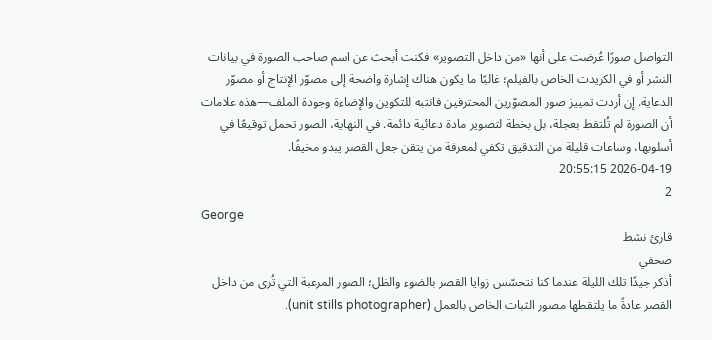التواصل صورًا عُرضت على أنها «من داخل التصوير» فكنت أبحث عن اسم صاحب الصورة في بيانات النشر أو في الكريدت الخاص بالفيلم؛ غالبًا ما يكون هناك إشارة واضحة إلى مصوّر الإنتاج أو مصوّر الدعاية. إن أردت تمييز صور المصوّرين المحترفين فانتبه للتكوين والإضاءة وجودة الملف—هذه علامات أن الصورة لم تُلتقط بعجلة، بل بخطة لتصوير مادة دعائية دائمة. في النهاية، الصور تحمل توقيعًا في أسلوبها، وساعات قليلة من التدقيق تكفي لمعرفة من يتقن جعل القصر يبدو مخيفًا.
2026-04-19 20:55:15
2
George
قارئ نشط
صحفي
أذكر جيدًا تلك الليلة عندما كنا نتحسّس زوايا القصر بالضوء والظل؛ الصور المرعبة التي تُرى من داخل القصر عادةً ما يلتقطها مصور الثبات الخاص بالعمل (unit stills photographer).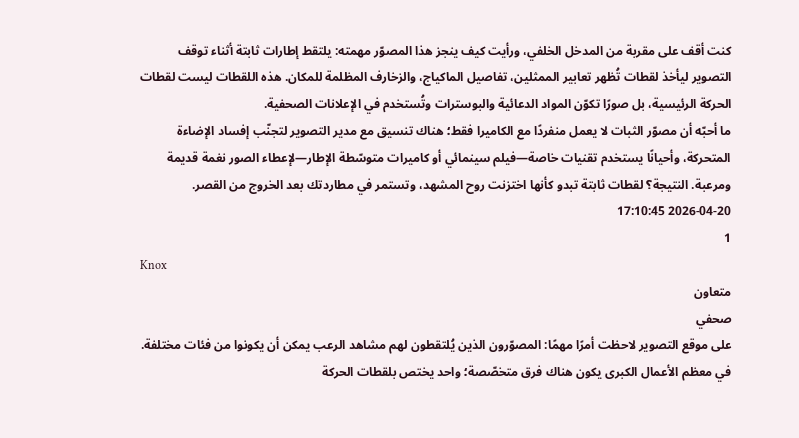كنت أقف على مقربة من المدخل الخلفي، ورأيت كيف ينجز هذا المصوّر مهمته: يلتقط إطارات ثابتة أثناء توقف التصوير ليأخذ لقطات تُظهر تعابير الممثلين، تفاصيل الماكياج، والزخارف المظلمة للمكان. هذه اللقطات ليست لقطات الحركة الرئيسية، بل صورًا تكوّن المواد الدعائية والبوسترات وتُستخدم في الإعلانات الصحفية.
ما أحبّه أن مصوّر الثبات لا يعمل منفردًا مع الكاميرا فقط؛ هناك تنسيق مع مدير التصوير لتجنّب إفساد الإضاءة المتحركة، وأحيانًا يستخدم تقنيات خاصة—فيلم سينمائي أو كاميرات متوسّطة الإطار—لإعطاء الصور نغمة قديمة ومرعبة. النتيجة؟ لقطات ثابتة تبدو كأنها اختزنت روح المشهد، وتستمر في مطاردتك بعد الخروج من القصر.
2026-04-20 17:10:45
1
Knox
متعاون
صحفي
على موقع التصوير لاحظت أمرًا مهمًا: المصوّرون الذين يُلتقطون لهم مشاهد الرعب يمكن أن يكونوا من فئات مختلفة. في معظم الأعمال الكبرى يكون هناك فرق متخصّصة؛ واحد يختص بلقطات الحركة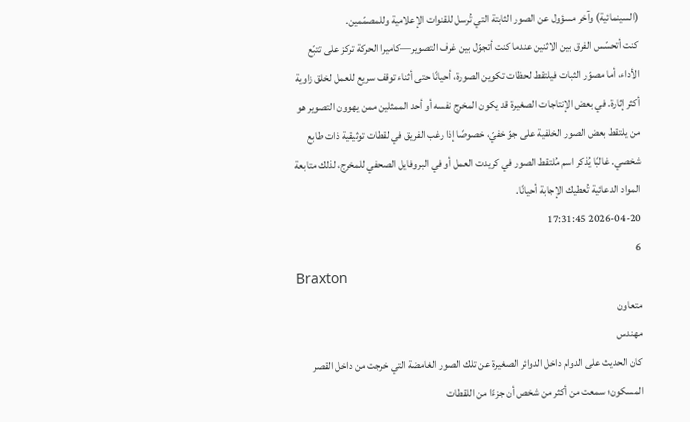(السينمائية) وآخر مسؤول عن الصور الثابتة التي تُرسل للقنوات الإعلامية وللمصمّمين.
كنت أتحسّس الفرق بين الاثنين عندما كنت أتجوّل بين غرف التصوير—كاميرا الحركة تركز على تتبّع الأداء، أما مصوّر الثبات فيلتقط لحظات تكوين الصورة، أحيانًا حتى أثناء توقف سريع للعمل لخلق زاوية أكثر إثارة. في بعض الإنتاجات الصغيرة قد يكون المخرج نفسه أو أحد الممثلين ممن يهوون التصوير هو من يلتقط بعض الصور الخلفية على جوّ خفيّ، خصوصًا إذا رغب الفريق في لقطات توثيقية ذات طابع شخصي. غالبًا يُذكر اسم مُلتقط الصور في كريدت العمل أو في البروفايل الصحفي للمخرج، لذلك متابعة المواد الدعائية تُعطيك الإجابة أحيانًا.
2026-04-20 17:31:45
6
Braxton
متعاون
مهندس
كان الحديث على الدوام داخل الدوائر الصغيرة عن تلك الصور الغامضة التي خرجت من داخل القصر المسكون؛ سمعت من أكثر من شخص أن جزءًا من اللقطات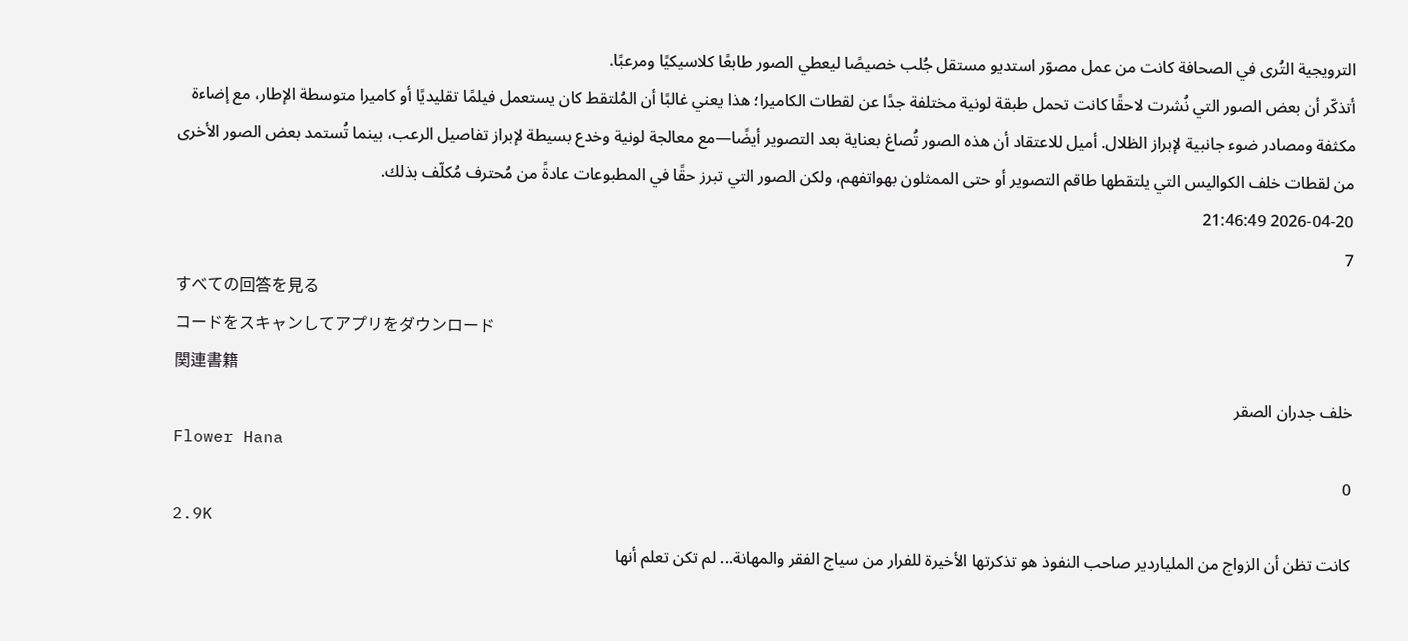الترويجية التُرى في الصحافة كانت من عمل مصوّر استديو مستقل جُلب خصيصًا ليعطي الصور طابعًا كلاسيكيًا ومرعبًا.
أتذكّر أن بعض الصور التي نُشرت لاحقًا كانت تحمل طبقة لونية مختلفة جدًا عن لقطات الكاميرا؛ هذا يعني غالبًا أن المُلتقط كان يستعمل فيلمًا تقليديًا أو كاميرا متوسطة الإطار، مع إضاءة مكثفة ومصادر ضوء جانبية لإبراز الظلال. أميل للاعتقاد أن هذه الصور تُصاغ بعناية بعد التصوير أيضًا—مع معالجة لونية وخدع بسيطة لإبراز تفاصيل الرعب، بينما تُستمد بعض الصور الأخرى من لقطات خلف الكواليس التي يلتقطها طاقم التصوير أو حتى الممثلون بهواتفهم، ولكن الصور التي تبرز حقًا في المطبوعات عادةً من مُحترف مُكلّف بذلك.
2026-04-20 21:46:49
7
すべての回答を見る
コードをスキャンしてアプリをダウンロード
関連書籍
خلف جدران الصقر
Flower Hana
0
2.9K
كانت تظن أن الزواج من الملياردير صاحب النفوذ هو تذكرتها الأخيرة للفرار من سياج الفقر والمهانة... لم تكن تعلم أنها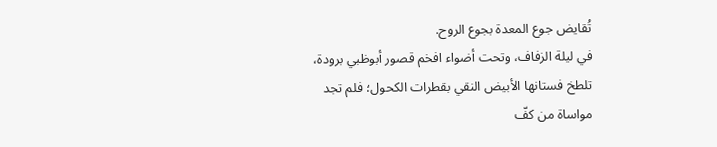تُقايض جوع المعدة بجوع الروح.
في ليلة الزفاف، وتحت أضواء افخم قصور أبوظبي برودة، تلطخ فستانها الأبيض النقي بقطرات الكحول؛ فلم تجد مواساة من كفّ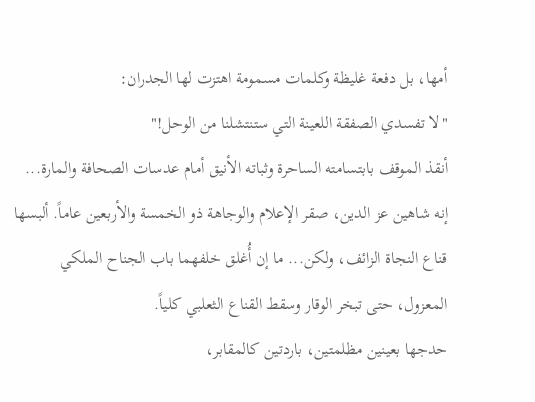أمها، بل دفعة غليظة وكلمات مسمومة اهتزت لها الجدران:
"لا تفسدي الصفقة اللعينة التي ستنتشلنا من الوحل!"
أنقذ الموقف بابتسامته الساحرة وثباته الأنيق أمام عدسات الصحافة والمارة... إنه شاهين عز الدين، صقر الإعلام والوجاهة ذو الخمسة والأربعين عاماً. ألبسها قناع النجاة الزائف، ولكن... ما إن أُغلق خلفهما باب الجناح الملكي المعزول، حتى تبخر الوقار وسقط القناع الثعلبي كلياً.
حدجها بعينين مظلمتين، باردتين كالمقابر،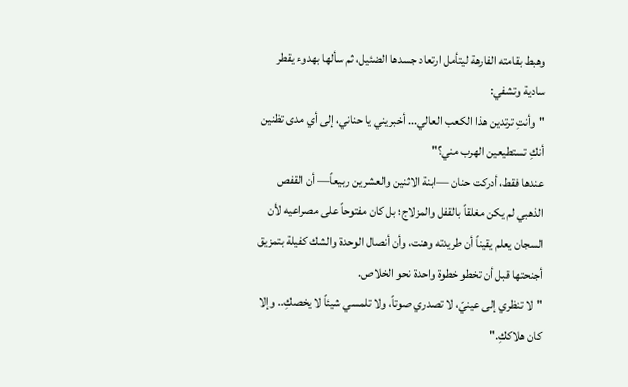وهبط بقامته الفارهة ليتأمل ارتعاد جسدها الضئيل، ثم سألها بهدوء يقطر سادية وتشفي:
"وأنتِ ترتدين هذا الكعب العالي... أخبريني يا حناني، إلى أي مدى تظنين أنكِ تستطيعين الهرب مني؟"
عندها فقط، أدركت حنان —ابنة الاثنين والعشرين ربيعاً— أن القفص الذهبي لم يكن مغلقاً بالقفل والمزلاج؛ بل كان مفتوحاً على مصراعيه لأن السجان يعلم يقيناً أن طريدته وهنت، وأن أنصال الوحدة والشك كفيلة بتمزيق أجنحتها قبل أن تخطو خطوة واحدة نحو الخلاص.
"لا تنظري إلى عينيّ، لا تصدري صوتاً، ولا تلمسي شيئاً لا يخصكِ.. وإلا كان هلاككِ."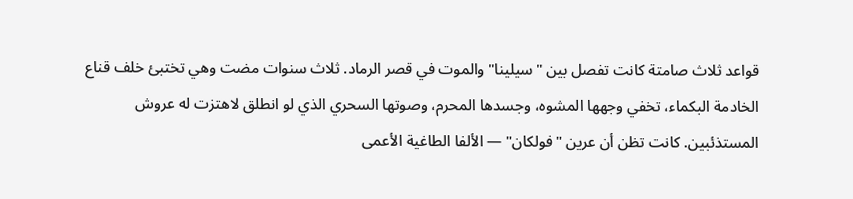قواعد ثلاث صامتة كانت تفصل بين "سيلينا" والموت في قصر الرماد. ثلاث سنوات مضت وهي تختبئ خلف قناع الخادمة البكماء، تخفي وجهها المشوه، وجسدها المحرم، وصوتها السحري الذي لو انطلق لاهتزت له عروش المستذئبين. كانت تظن أن عرين "فولكان" — الألفا الطاغية الأعمى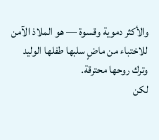والأكثر دموية وقسوة — هو الملاذ الآمن للاختباء من ماضٍ سلبها طفلها الوليد وترك روحها محترقة.
لكن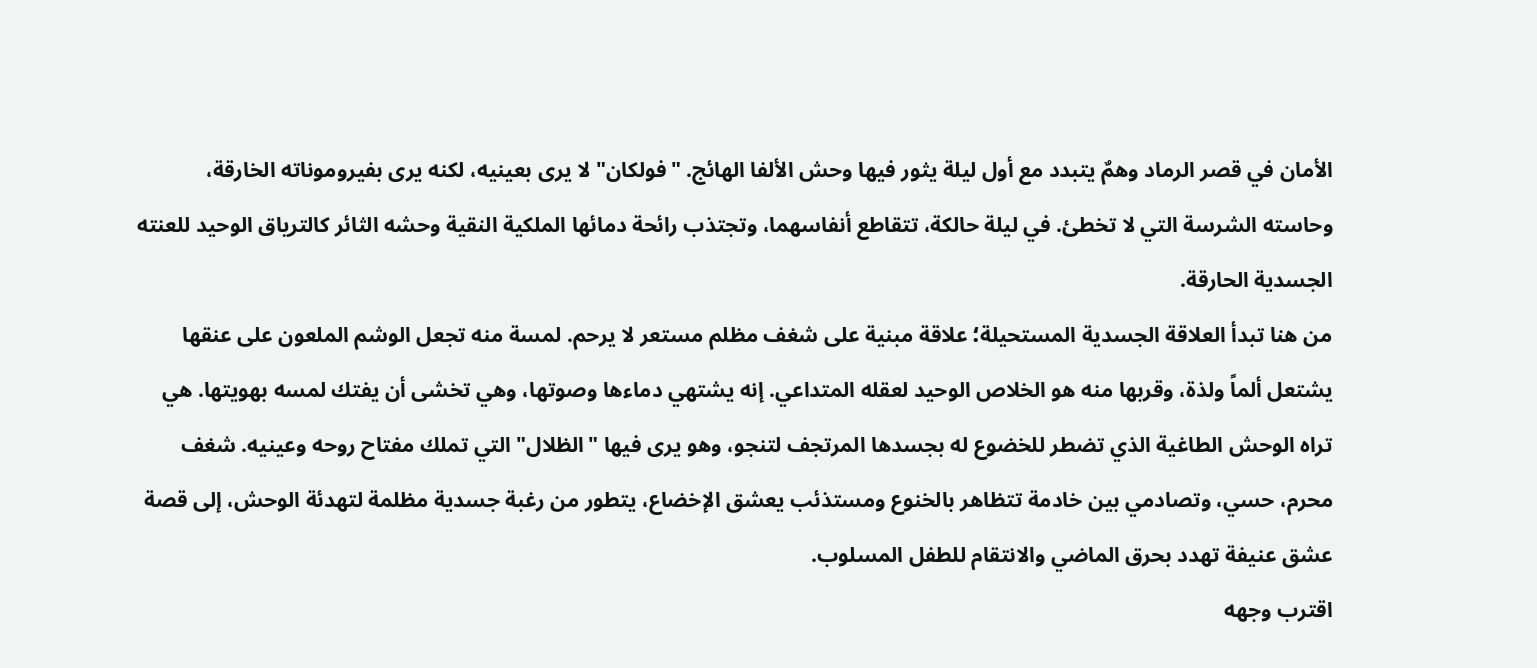الأمان في قصر الرماد وهمٌ يتبدد مع أول ليلة يثور فيها وحش الألفا الهائج. "فولكان" لا يرى بعينيه، لكنه يرى بفيروموناته الخارقة، وحاسته الشرسة التي لا تخطئ. في ليلة حالكة، تتقاطع أنفاسهما، وتجتذب رائحة دمائها الملكية النقية وحشه الثائر كالترياق الوحيد للعنته الجسدية الحارقة.
من هنا تبدأ العلاقة الجسدية المستحيلة؛ علاقة مبنية على شغف مظلم مستعر لا يرحم. لمسة منه تجعل الوشم الملعون على عنقها يشتعل ألماً ولذة، وقربها منه هو الخلاص الوحيد لعقله المتداعي. إنه يشتهي دماءها وصوتها، وهي تخشى أن يفتك لمسه بهويتها. هي تراه الوحش الطاغية الذي تضطر للخضوع له بجسدها المرتجف لتنجو، وهو يرى فيها "الظلال" التي تملك مفتاح روحه وعينيه. شغف محرم، حسي، وتصادمي بين خادمة تتظاهر بالخنوع ومستذئب يعشق الإخضاع، يتطور من رغبة جسدية مظلمة لتهدئة الوحش، إلى قصة عشق عنيفة تهدد بحرق الماضي والانتقام للطفل المسلوب.
اقترب وجهه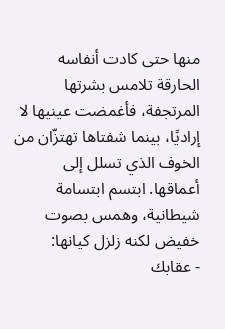منها حتى كادت أنفاسه الحارقة تلامس بشرتها المرتجفة، فأغمضت عينيها لا إراديًا، بينما شفتاها تهتزّان من الخوف الذي تسلل إلى أعماقها. ابتسم ابتسامة شيطانية، وهمس بصوت خفيض لكنه زلزل كيانها:
- عقابك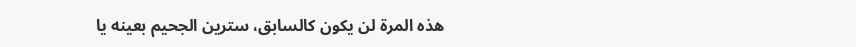هذه المرة لن يكون كالسابق، سترين الجحيم بعينه يا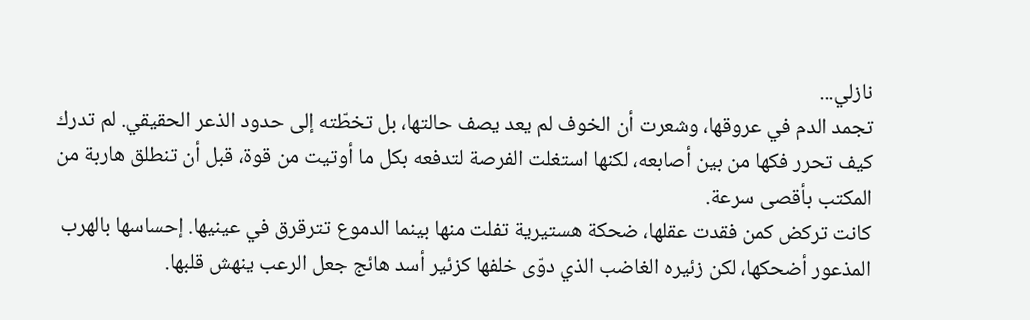نازلي...
تجمد الدم في عروقها، وشعرت أن الخوف لم يعد يصف حالتها، بل تخطّته إلى حدود الذعر الحقيقي. لم تدرك كيف تحرر فكها من بين أصابعه، لكنها استغلت الفرصة لتدفعه بكل ما أوتيت من قوة، قبل أن تنطلق هاربة من المكتب بأقصى سرعة.
كانت تركض كمن فقدت عقلها، ضحكة هستيرية تفلت منها بينما الدموع تترقرق في عينيها. إحساسها بالهرب المذعور أضحكها، لكن زئيره الغاضب الذي دوّى خلفها كزئير أسد هائج جعل الرعب ينهش قلبها.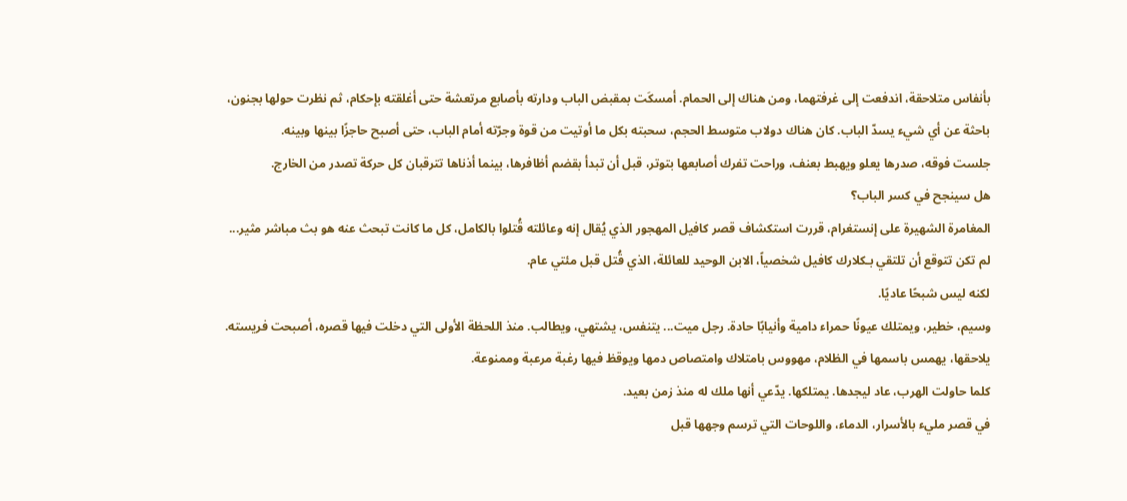بأنفاس متلاحقة، اندفعت إلى غرفتهما، ومن هناك إلى الحمام. أمسكَت بمقبض الباب ودارته بأصابع مرتعشة حتى أغلقته بإحكام، ثم نظرت حولها بجنون، باحثة عن أي شيء يسدّ الباب. كان هناك دولاب متوسط الحجم، سحبته بكل ما أوتيت من قوة وجرّته أمام الباب، حتى أصبح حاجزًا بينها وبينه.
جلست فوقه، صدرها يعلو ويهبط بعنف، وراحت تفرك أصابعها بتوتر، قبل أن تبدأ بقضم أظافرها، بينما أذناها تترقبان كل حركة تصدر من الخارج.
هل سينجح في كسر الباب؟
المغامرة الشهيرة على إنستغرام، قررت استكشاف قصر كافيل المهجور الذي يُقال إنه وعائلته قُتلوا بالكامل، كل ما كانت تبحث عنه هو بث مباشر مثير... لم تكن تتوقع أن تلتقي بـكلارك كافيل شخصياً، الابن الوحيد للعائلة، الذي قُتل قبل مئتي عام.
لكنه ليس شبحًا عاديًا.
وسيم، خطير، ويمتلك عيونًا حمراء دامية وأنيابًا حادة. رجل ميت... يتنفس، يشتهي، ويطالب. منذ اللحظة الأولى التي دخلت فيها قصره، أصبحت فريسته. يلاحقها، يهمس باسمها في الظلام، مهووس بامتلاك وامتصاص دمها ويوقظ فيها رغبة مرعبة وممنوعة.
كلما حاولت الهرب، عاد ليجدها. يمتلكها. يدّعي أنها ملك له منذ زمن بعيد.
في قصر مليء بالأسرار، الدماء، واللوحات التي ترسم وجهها قبل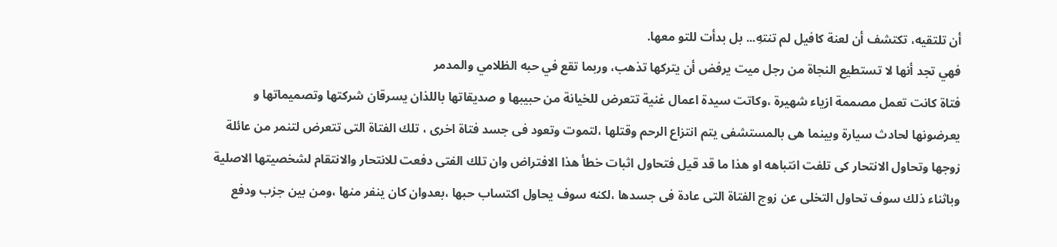أن تلتقيه، تكتشف أن لعنة كافيل لم تنتهِ... بل بدأت للتو معها.
فهي تجد أنها لا تستطيع النجاة من رجل ميت يرفض أن يتركها تذهب، وربما تقع في حبه الظلامي والمدمر
فتاة كانت تعمل مصممة ازياء شهيرة ،وكاتت سيدة اعمال غنية تتعرض للخيانة من حبيبها و صديقاتها باللذان يسرقان شركتها وتصميماتها و يعرضونها لحادث سيارة وبينما هى بالمستشفى يتم انتزاع الرحم وقتلها ،لتموت وتعود فى جسد فتاة اخرى ، تلك الفتاة التى تتعرض لتنمر من عائلة زوجها وتحاول الانتحار كى تلفت انتباهه او هذا ما قد قيل فتحاول اثبات خطأ هذا الافتراض وان تلك الفتى دفعت للانتحار والانتقام لشخصيتها الاصلية وباثناء ذلك سوف تحاول التخلى عن زوج الفتاة التى عادة فى جسدها ،لكنه سوف يحاول اكتساب حبها ،بعدوان كان ينفر منها ،ومن بين جزب ودفع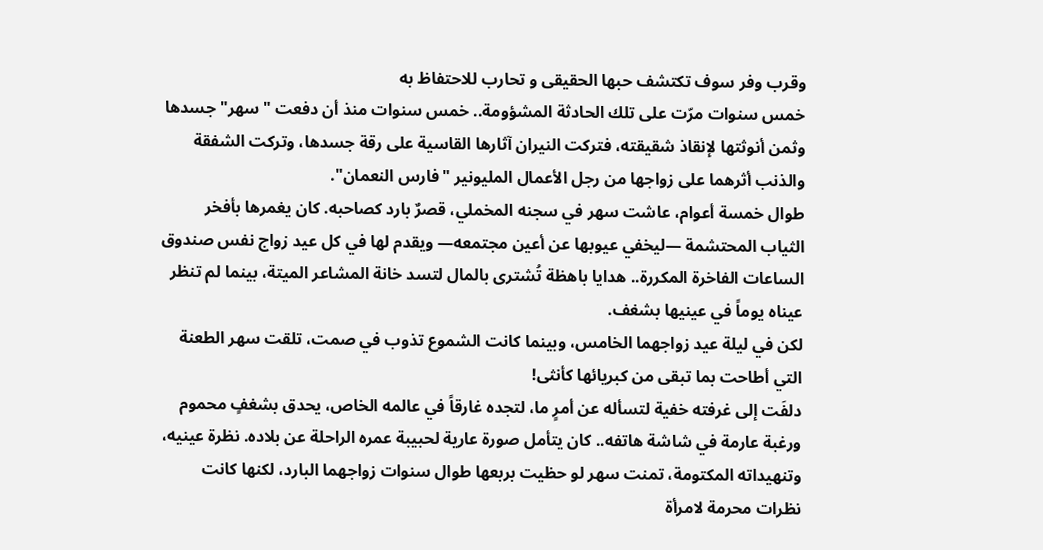وقرب وفر سوف تكتشف حبها الحقيقى و تحارب للاحتفاظ به
خمس سنوات مرّت على تلك الحادثة المشؤومة.. خمس سنوات منذ أن دفعت "سهر" جسدها وثمن أنوثتها لإنقاذ شقيقته، فتركت النيران آثارها القاسية على رقة جسدها، وتركت الشفقة والذنب أثرهما على زواجها من رجل الأعمال المليونير "فارس النعمان".
طوال خمسة أعوام، عاشت سهر في سجنه المخملي، قصرٌ بارد كصاحبه. كان يغمرها بأفخر الثياب المحتشمة —ليخفي عيوبها عن أعين مجتمعه— ويقدم لها في كل عيد زواج نفس صندوق الساعات الفاخرة المكررة.. هدايا باهظة تُشترى بالمال لتسد خانة المشاعر الميتة، بينما لم تنظر عيناه يوماً في عينيها بشغف.
لكن في ليلة عيد زواجهما الخامس، وبينما كانت الشموع تذوب في صمت، تلقت سهر الطعنة التي أطاحت بما تبقى من كبريائها كأنثى!
دلفَت إلى غرفته خفية لتسأله عن أمرٍ ما، لتجده غارقاً في عالمه الخاص، يحدق بشغفٍ محموم ورغبة عارمة في شاشة هاتفه.. كان يتأمل صورة عارية لحبيبة عمره الراحلة عن بلاده. نظرة عينيه، وتنهيداته المكتومة، تمنت سهر لو حظيت بربعها طوال سنوات زواجهما البارد، لكنها كانت نظرات محرمة لامرأة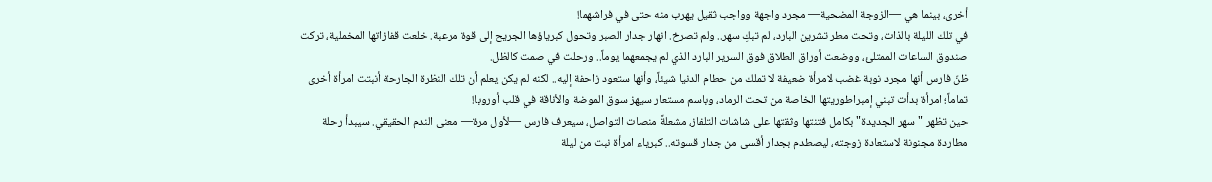أخرى، بينما هي —الزوجة المضحية— مجرد واجهة وواجب ثقيل يهرب منه حتى في فراشهما!
في تلك الليلة بالذات، وتحت مطر تشرين البارد، لم تبكِ سهر.. ولم تصرخ. انهار جدار الصبر وتحول كبرياؤها الجريح إلى قوة مرعبة. خلعت قفازاتها المخملية، تركت صندوق الساعات الممتلئ، ووضعت أوراق الطلاق فوق السرير البارد الذي لم يجمعهما يوماً.. ورحلت في صمت كالظل.
ظنّ فارس أنها مجرد نوبة غضب لامرأة ضعيفة لا تملك من حطام الدنيا شيئاً، وأنها ستعود زاحفة إليه.. لكنه لم يكن يعلم أن تلك النظرة الجارحة أنبتت امرأة أخرى تماماً؛ امرأة بدأت تبني إمبراطوريتها الخاصة من تحت الرماد، وباسم مستعار سيهز سوق الموضة والأناقة في قلب أوروبا!
حين تظهر "سهر الجديدة" بكامل فتنتها وثقتها على شاشات التلفاز، مشعلةً منصات التواصل، سيعرف فارس —لأول مرة— معنى الندم الحقيقي. سيبدأ رحلة مطاردة مجنونة لاستعادة زوجته، ليصطدم بجدار أقسى من جدار قسوته.. كبرياء امرأة نبت من ليلة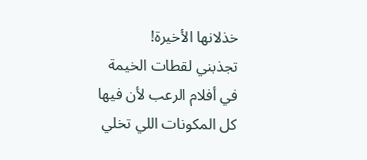خذلانها الأخيرة!
تجذبني لقطات الخيمة في أفلام الرعب لأن فيها كل المكونات اللي تخلي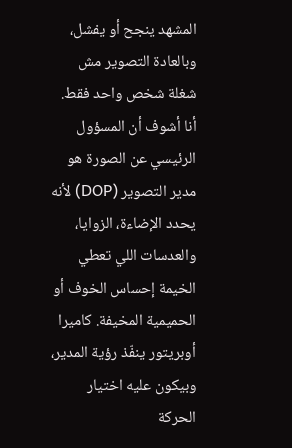المشهد ينجح أو يفشل، وبالعادة التصوير مش شغلة شخص واحد فقط.
أنا أشوف أن المسؤول الرئيسي عن الصورة هو مدير التصوير (DOP) لأنه يحدد الإضاءة، الزوايا، والعدسات اللي تعطي الخيمة إحساس الخوف أو الحميمية المخيفة. كاميرا أوبريتور ينفّذ رؤية المدير، وبيكون عليه اختيار الحركة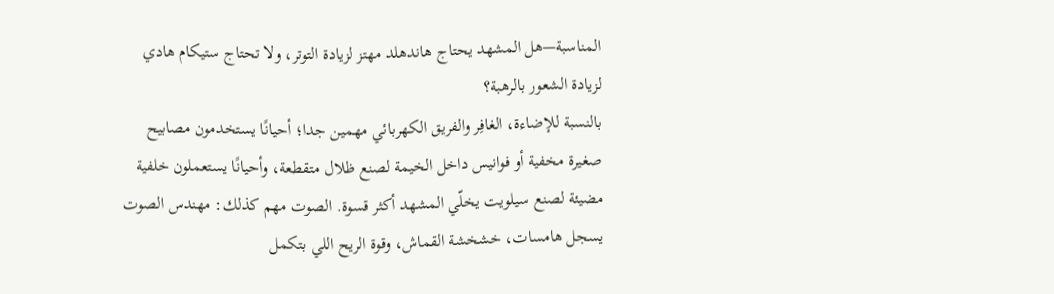المناسبة—هل المشهد يحتاج هاندهلد مهتز لزيادة التوتر، ولا تحتاج ستيكام هادي لزيادة الشعور بالرهبة؟
بالنسبة للإضاءة، الغافِر والفريق الكهربائي مهمين جدا؛ أحيانًا يستخدمون مصابيح صغيرة مخفية أو فوانيس داخل الخيمة لصنع ظلال متقطعة، وأحيانًا يستعملون خلفية مضيئة لصنع سيلويت يخلّي المشهد أكثر قسوة. الصوت مهم كذلك: مهندس الصوت يسجل هامسات، خشخشة القماش، وقوة الريح اللي بتكمل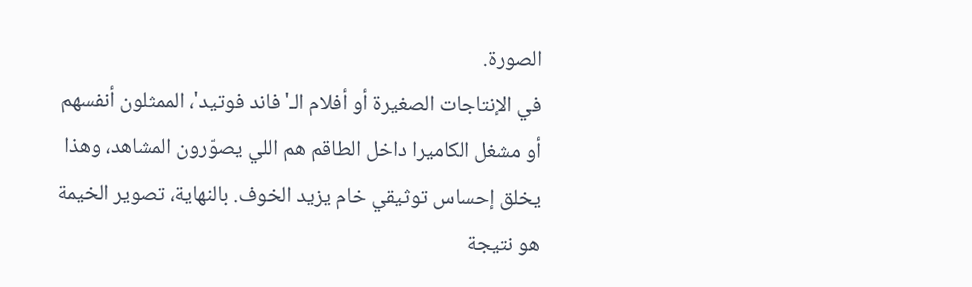الصورة.
في الإنتاجات الصغيرة أو أفلام الـ'فاند فوتيد'، الممثلون أنفسهم أو مشغل الكاميرا داخل الطاقم هم اللي يصوّرون المشاهد، وهذا يخلق إحساس توثيقي خام يزيد الخوف. بالنهاية، تصوير الخيمة هو نتيجة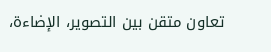تعاون متقن بين التصوير، الإضاءة،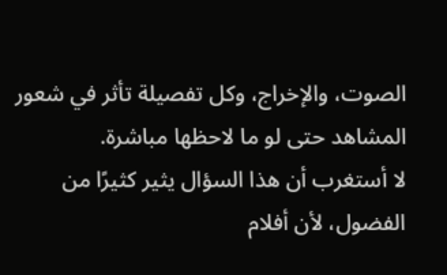الصوت، والإخراج، وكل تفصيلة تأثر في شعور المشاهد حتى لو ما لاحظها مباشرة.
لا أستغرب أن هذا السؤال يثير كثيرًا من الفضول، لأن أفلام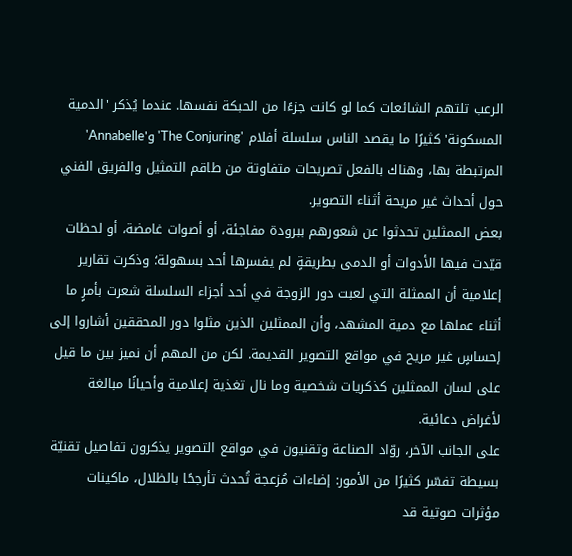الرعب تلتهم الشائعات كما لو كانت جزءًا من الحبكة نفسها. عندما يُذكر 'الدمية المسكونة' كثيرًا ما يقصد الناس سلسلة أفلام 'The Conjuring' و'Annabelle' المرتبطة بها، وهناك بالفعل تصريحات متفاوتة من طاقم التمثيل والفريق الفني حول أحداث غير مريحة أثناء التصوير.
بعض الممثلين تحدثوا عن شعورهم ببرودة مفاجئة، أو أصوات غامضة، أو لحظات قيّدت فيها الأدوات أو الدمى بطريقةٍ لم يفسرها أحد بسهولة؛ وذكرت تقارير إعلامية أن الممثلة التي لعبت دور الزوجة في أحد أجزاء السلسلة شعرت بأمرٍ ما أثناء عملها مع دمية المشهد، وأن الممثلين الذين مثلوا دور المحققين أشاروا إلى إحساسٍ غير مريح في مواقع التصوير القديمة. لكن من المهم أن نميز بين ما قيل على لسان الممثلين كذكريات شخصية وما نال تغذية إعلامية وأحيانًا مبالغة لأغراض دعائية.
على الجانب الآخر، روّاد الصناعة وتقنيون في مواقع التصوير يذكرون تفاصيل تقنيّة بسيطة تفسّر كثيرًا من الأمور: إضاءات مُزعجة تُحدث تأرجحًا بالظلال، ماكينات مؤثرات صوتية قد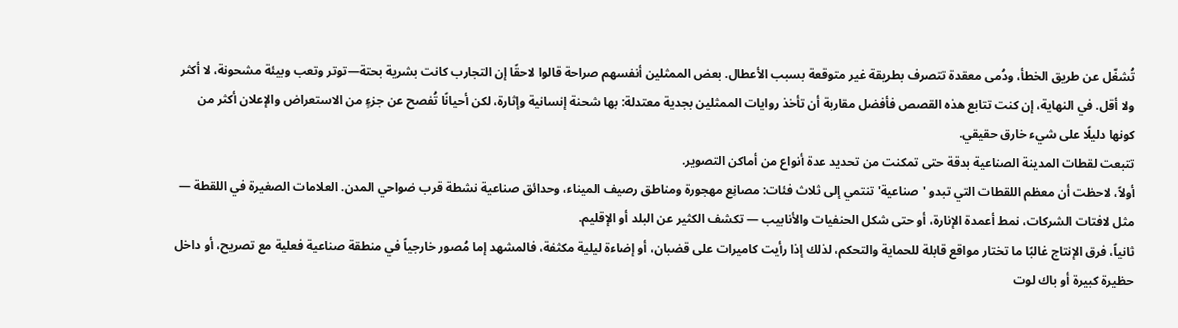تُشغّل عن طريق الخطأ، ودُمى معقدة تتصرف بطريقة غير متوقعة بسبب الأعطال. بعض الممثلين أنفسهم صراحة قالوا لاحقًا إن التجارب كانت بشرية بحتة—توتر وتعب وبيئة مشحونة، لا أكثر ولا أقل. في النهاية، إن كنت تتابع هذه القصص فأفضل مقاربة أن تأخذ روايات الممثلين بجدية معتدلة: بها شحنة إنسانية وإثارة، لكن أحيانًا تُفصح عن جزءٍ من الاستعراض والإعلان أكثر من كونها دليلًا على شيء خارق حقيقي.
تتبعت لقطات المدينة الصناعية بدقة حتى تمكنت من تحديد عدة أنواع من أماكن التصوير.
أولاً، لاحظت أن معظم اللقطات التي تبدو 'صناعية' تنتمي إلى ثلاث فئات: مصانِع مهجورة ومناطق رصيف الميناء، وحدائق صناعية نشطة قرب ضواحي المدن. العلامات الصغيرة في اللقطة — مثل لافتات الشركات، نمط أعمدة الإنارة، أو حتى شكل الحنفيات والأنابيب — تكشف الكثير عن البلد أو الإقليم.
ثانياً، فرق الإنتاج غالبًا ما تختار مواقع قابلة للحماية والتحكم، لذلك إذا رأيت كاميرات على قضبان، أو إضاءة ليلية مكثفة، فالمشهد إما مُصور خارجياً في منطقة صناعية فعلية مع تصريح، أو داخل حظيرة كبيرة أو باك لوت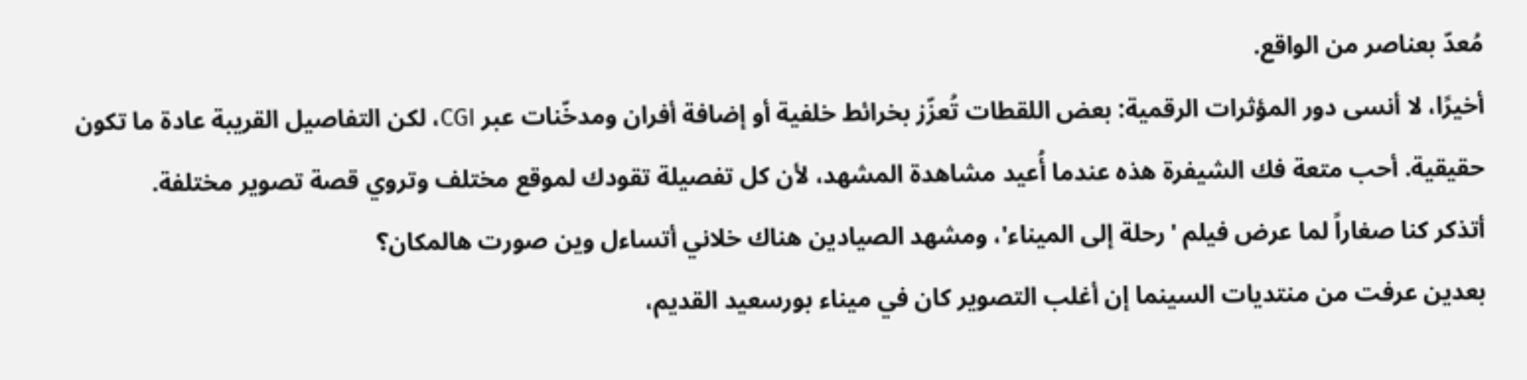مُعدّ بعناصر من الواقع.
أخيرًا، لا أنسى دور المؤثرات الرقمية: بعض اللقطات تُعزّز بخرائط خلفية أو إضافة أفران ومدخّنات عبر CGI، لكن التفاصيل القريبة عادة ما تكون حقيقية. أحب متعة فك الشيفرة هذه عندما أُعيد مشاهدة المشهد، لأن كل تفصيلة تقودك لموقع مختلف وتروي قصة تصوير مختلفة.
أتذكر كنا صغاراً لما عرض فيلم 'رحلة إلى الميناء'، ومشهد الصيادين هناك خلاني أتساءل وين صورت هالمكان؟
بعدين عرفت من منتديات السينما إن أغلب التصوير كان في ميناء بورسعيد القديم،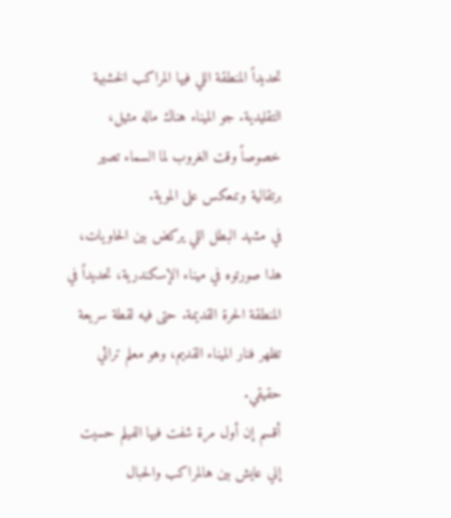تحديداً المنطقة اللي فيها المراكب الخشبية التقليدية. جو الميناء هناك ماله مثيل، خصوصاً وقت الغروب لما السماء تصير برتقالية وتنعكس على الموية.
في مشهد البطل اللي يركض بين الحاويات، هذا صورتوه في ميناء الإسكندرية، تحديداً في المنطقة الحرة القديمة. حتى فيه لقطة سريعة تظهر فنار الميناء القديم، وهو معلم تراثي حقيقي.
أقسم إن أول مرة شفت فيها الفيلم حسيت إني عايش بين هالمراكب والحبال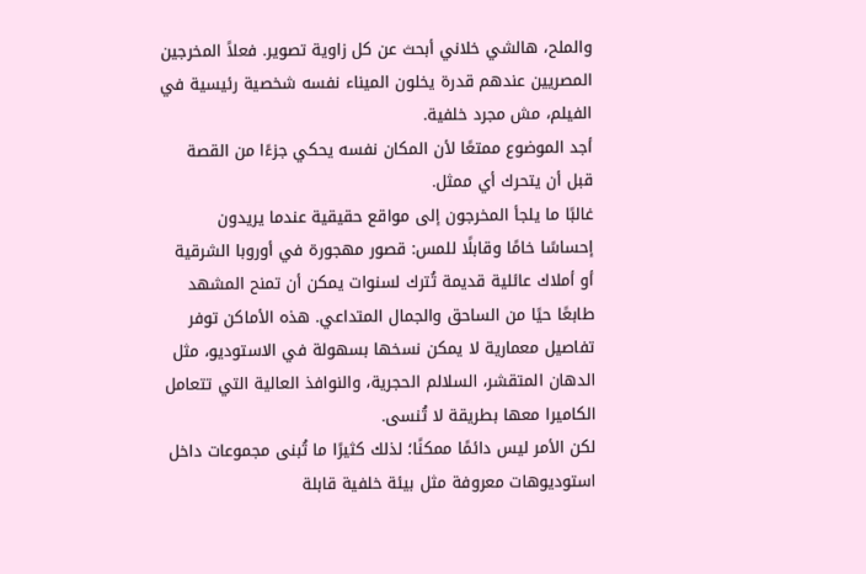والملح، هالشي خلاني أبحث عن كل زاوية تصوير. فعلاً المخرجين المصريين عندهم قدرة يخلون الميناء نفسه شخصية رئيسية في الفيلم، مش مجرد خلفية.
أجد الموضوع ممتعًا لأن المكان نفسه يحكي جزءًا من القصة قبل أن يتحرك أي ممثل.
غالبًا ما يلجأ المخرجون إلى مواقع حقيقية عندما يريدون إحساسًا خامًا وقابلًا للمس: قصور مهجورة في أوروبا الشرقية أو أملاك عائلية قديمة تُترك لسنوات يمكن أن تمنح المشهد طابعًا حيًا من الساحق والجمال المتداعي. هذه الأماكن توفر تفاصيل معمارية لا يمكن نسخها بسهولة في الاستوديو، مثل الدهان المتقشر، السلالم الحجرية، والنوافذ العالية التي تتعامل الكاميرا معها بطريقة لا تُنسى.
لكن الأمر ليس دائمًا ممكنًا؛ لذلك كثيرًا ما تُبنى مجموعات داخل استوديوهات معروفة مثل بيئة خلفية قابلة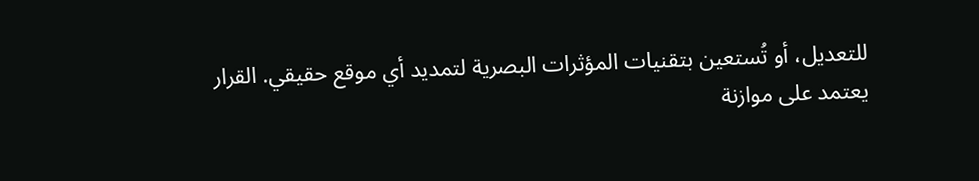للتعديل، أو تُستعين بتقنيات المؤثرات البصرية لتمديد أي موقع حقيقي. القرار يعتمد على موازنة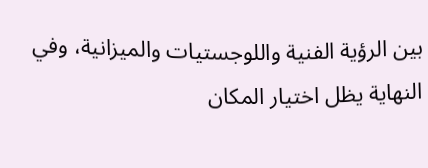بين الرؤية الفنية واللوجستيات والميزانية، وفي النهاية يظل اختيار المكان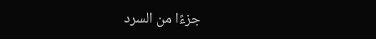جزءًا من السرد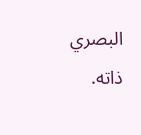البصري ذاته.